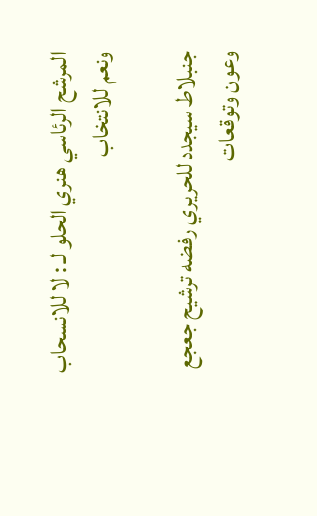المرشح الرئاسي هنري الحلو لـ : لا للانسحاب ونعم للانتخاب

جنبلاط سيجدد للحريري رفضه ترشيح جعجع وعون وتوقعات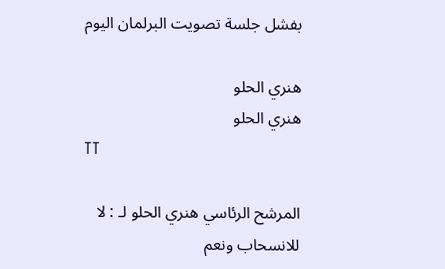بفشل جلسة تصويت البرلمان اليوم

هنري الحلو
هنري الحلو
TT

المرشح الرئاسي هنري الحلو لـ : لا للانسحاب ونعم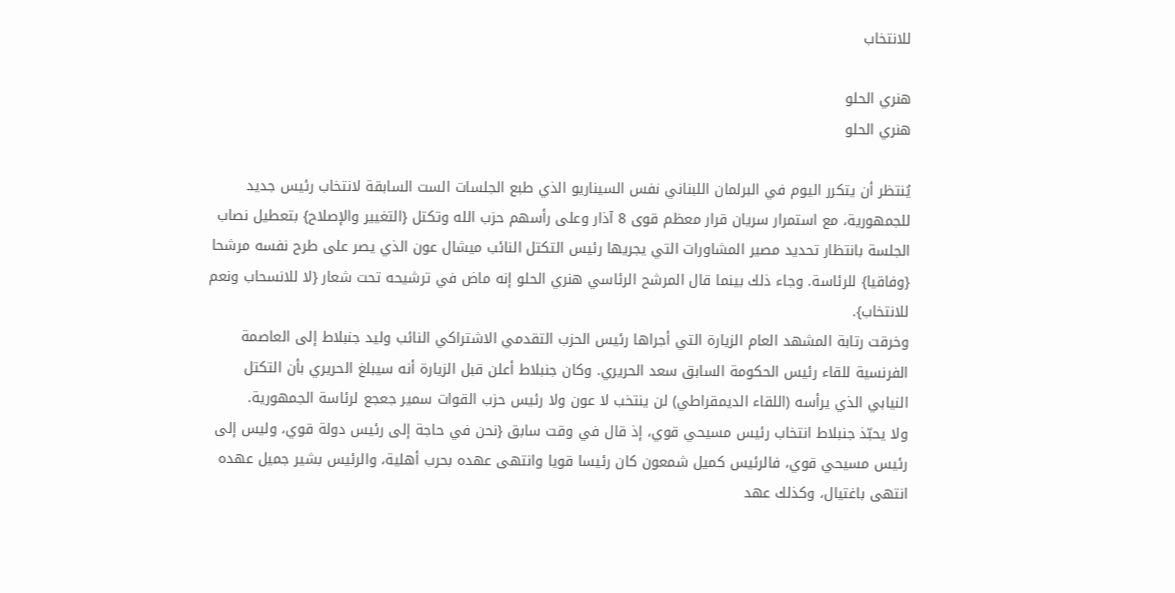للانتخاب

هنري الحلو
هنري الحلو

يُنتظر أن يتكرر اليوم في البرلمان اللبناني نفس السيناريو الذي طبع الجلسات الست السابقة لانتخاب رئيس جديد للجمهورية، مع استمرار سريان قرار معظم قوى 8 آذار وعلى رأسهم حزب الله وتكتل {التغيير والإصلاح} بتعطيل نصاب الجلسة بانتظار تحديد مصير المشاورات التي يجريها رئيس التكتل النائب ميشال عون الذي يصر على طرح نفسه مرشحا {وفاقيا} للرئاسة. وجاء ذلك بينما قال المرشح الرئاسي هنري الحلو إنه ماض في ترشيحه تحت شعار {لا للانسحاب ونعم للانتخاب}.
وخرقت رتابة المشهد العام الزيارة التي أجراها رئيس الحزب التقدمي الاشتراكي النائب وليد جنبلاط إلى العاصمة الفرنسية للقاء رئيس الحكومة السابق سعد الحريري. وكان جنبلاط أعلن قبل الزيارة أنه سيبلغ الحريري بأن التكتل النيابي الذي يرأسه (اللقاء الديمقراطي) لن ينتخب لا عون ولا رئيس حزب القوات سمير جعجع لرئاسة الجمهورية.
ولا يحبّذ جنبلاط انتخاب رئيس مسيحي قوي، إذ قال في وقت سابق {نحن في حاجة إلى رئيس دولة قوي، وليس إلى رئيس مسيحي قوي، فالرئيس كميل شمعون كان رئيسا قويا وانتهى عهده بحرب أهلية، والرئيس بشير جميل عهده انتهى باغتيال، وكذلك عهد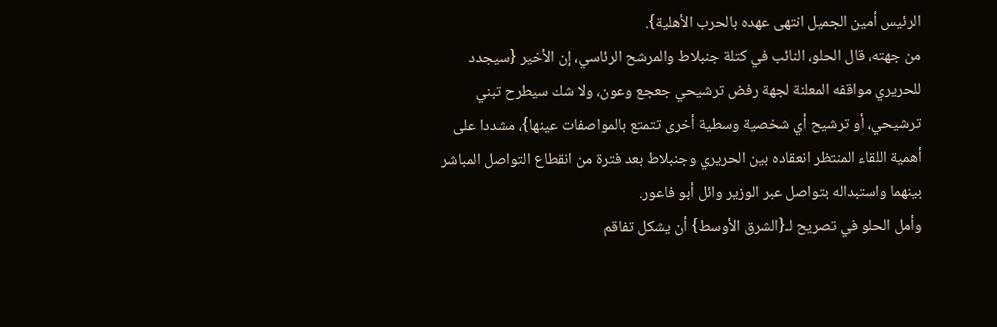الرئيس أمين الجميل انتهى عهده بالحرب الأهلية}.
من جهته، قال الحلو، النائب في كتلة جنبلاط والمرشح الرئاسي، إن الأخير {سيجدد للحريري مواقفه المعلنة لجهة رفض ترشيحي جعجع وعون، ولا شك سيطرح تبني ترشيحي، أو ترشيح أي شخصية وسطية أخرى تتمتع بالمواصفات عينها}، مشددا على أهمية اللقاء المنتظر انعقاده بين الحريري وجنبلاط بعد فترة من انقطاع التواصل المباشر بينهما واستبداله بتواصل عبر الوزير وائل أبو فاعور.
وأمل الحلو في تصريح لـ{الشرق الأوسط} أن يشكل تفاقم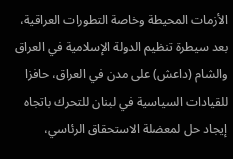الأزمات المحيطة وخاصة التطورات العراقية، بعد سيطرة تنظيم الدولة الإسلامية في العراق والشام (داعش) على مدن في العراق، حافزا للقيادات السياسية في لبنان للتحرك باتجاه إيجاد حل لمعضلة الاستحقاق الرئاسي،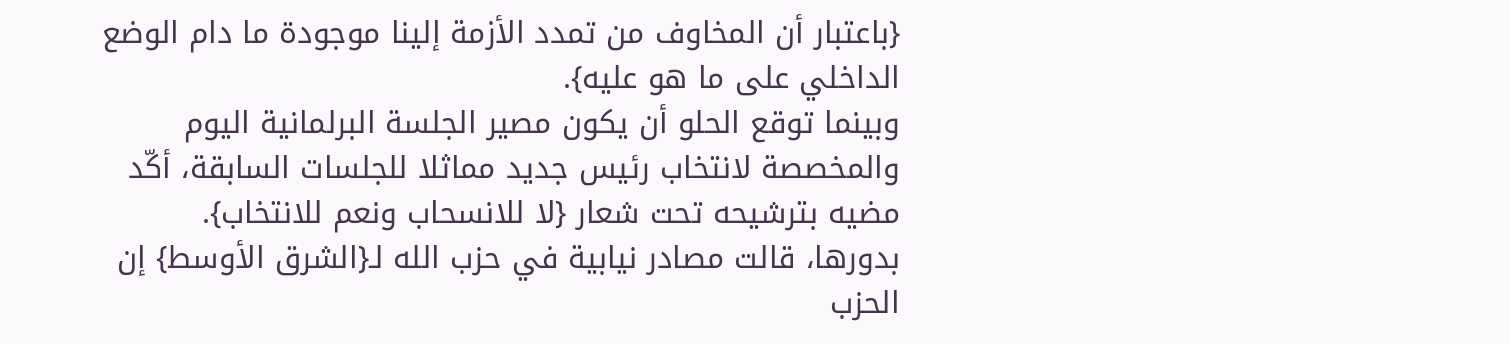{باعتبار أن المخاوف من تمدد الأزمة إلينا موجودة ما دام الوضع الداخلي على ما هو عليه}.
وبينما توقع الحلو أن يكون مصير الجلسة البرلمانية اليوم والمخصصة لانتخاب رئيس جديد مماثلا للجلسات السابقة، أكّد مضيه بترشيحه تحت شعار {لا للانسحاب ونعم للانتخاب}.
بدورها، قالت مصادر نيابية في حزب الله لـ{الشرق الأوسط} إن الحزب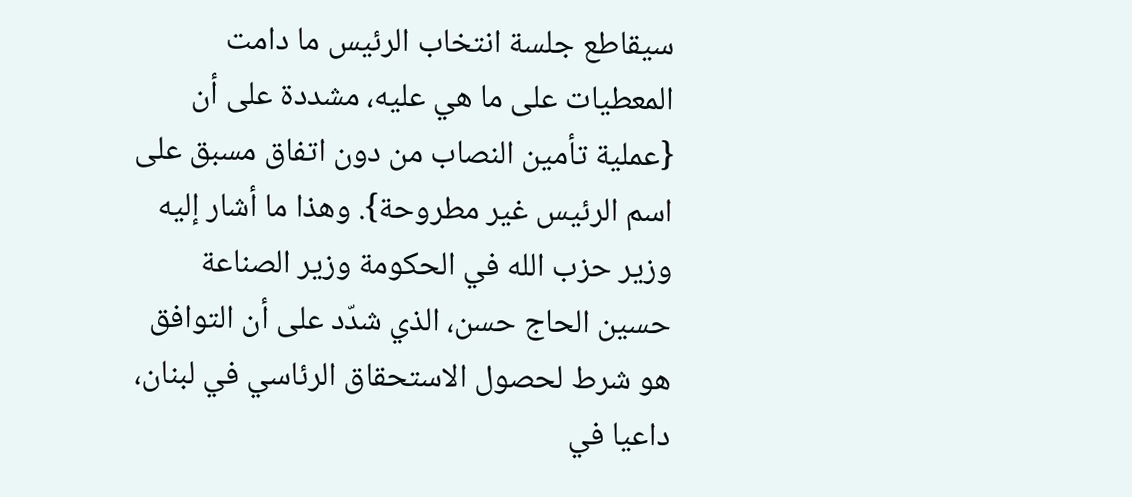سيقاطع جلسة انتخاب الرئيس ما دامت المعطيات على ما هي عليه، مشددة على أن {عملية تأمين النصاب من دون اتفاق مسبق على اسم الرئيس غير مطروحة}. وهذا ما أشار إليه وزير حزب الله في الحكومة وزير الصناعة حسين الحاج حسن، الذي شدّد على أن التوافق هو شرط لحصول الاستحقاق الرئاسي في لبنان، داعيا في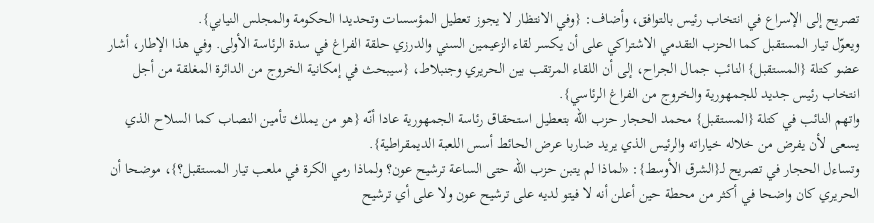تصريح إلى الإسراع في انتخاب رئيس بالتوافق، وأضاف: {وفي الانتظار لا يجوز تعطيل المؤسسات وتحديدا الحكومة والمجلس النيابي}.
ويعوّل تيار المستقبل كما الحزب التقدمي الاشتراكي على أن يكسر لقاء الزعيمين السني والدرزي حلقة الفراغ في سدة الرئاسة الأولى. وفي هذا الإطار، أشار عضو كتلة {المستقبل} النائب جمال الجراح، إلى أن اللقاء المرتقب بين الحريري وجنبلاط، {سيبحث في إمكانية الخروج من الدائرة المغلقة من أجل انتخاب رئيس جديد للجمهورية والخروج من الفراغ الرئاسي}.
واتهم النائب في كتلة {المستقبل} محمد الحجار حزب الله بتعطيل استحقاق رئاسة الجمهورية عادا أنّه {هو من يملك تأمين النصاب كما السلاح الذي يسعى لأن يفرض من خلاله خياراته والرئيس الذي يريد ضاربا عرض الحائط أسس اللعبة الديمقراطية}.
وتساءل الحجار في تصريح لـ{الشرق الأوسط}: «لماذا لم يتبن حزب الله حتى الساعة ترشيح عون؟ ولماذا رمي الكرة في ملعب تيار المستقبل؟}، موضحا أن الحريري كان واضحا في أكثر من محطة حين أعلن أنه لا فيتو لديه على ترشيح عون ولا على أي ترشيح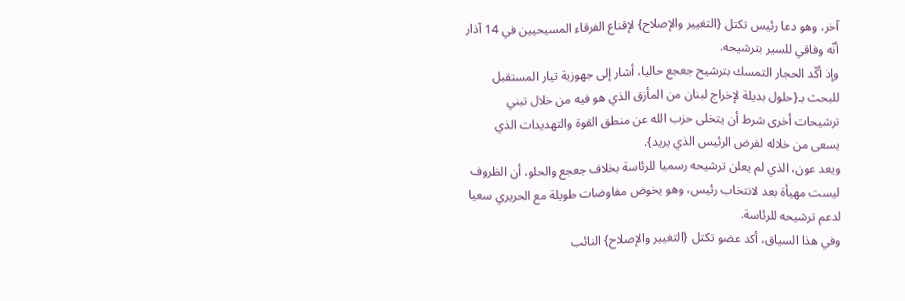آخر، وهو دعا رئيس تكتل {التغيير والإصلاح} لإقناع الفرقاء المسيحيين في 14 آذار أنّه وفاقي للسير بترشيحه.
وإذ أكّد الحجار التمسك بترشيح جعجع حاليا، أشار إلى جهوزية تيار المستقبل للبحث بـ{حلول بديلة لإخراج لبنان من المأزق الذي هو فيه من خلال تبني ترشيحات أخرى شرط أن يتخلى حزب الله عن منطق القوة والتهديدات الذي يسعى من خلاله لفرض الرئيس الذي يريد}.
ويعد عون، الذي لم يعلن ترشيحه رسميا للرئاسة بخلاف جعجع والحلو، أن الظروف ليست مهيأة بعد لانتخاب رئيس، وهو يخوض مفاوضات طويلة مع الحريري سعيا لدعم ترشيحه للرئاسة.
وفي هذا السياق، أكد عضو تكتل {التغيير والإصلاح} النائب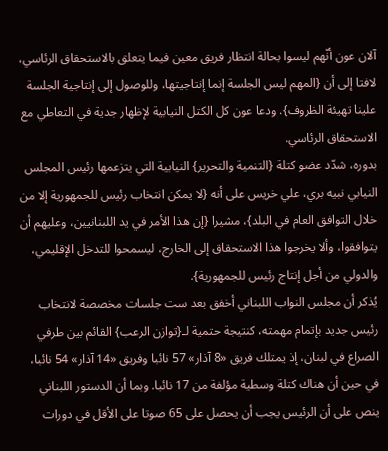آلان عون أنّهم ليسوا بحالة انتظار فريق معين فيما يتعلق بالاستحقاق الرئاسي، لافتا إلى أن {المهم ليس الجلسة إنما إنتاجيتها، وللوصول إلى إنتاجية الجلسة علينا تهيئة الظروف}. ودعا عون كل الكتل النيابية لإظهار جدية في التعاطي مع الاستحقاق الرئاسي.
بدوره، شدّد عضو كتلة {التنمية والتحرير} النيابية التي يتزعمها رئيس المجلس النيابي نبيه بري، علي خريس على أنه {لا يمكن انتخاب رئيس للجمهورية إلا من خلال التوافق العام في البلد}، مشيرا {إن هذا الأمر في يد اللبنانيين، وعليهم أن يتوافقوا، وألا يخرجوا هذا الاستحقاق إلى الخارج، ليسمحوا للتدخل الإقليمي، والدولي من أجل إنتاج رئيس للجمهورية}.
يُذكر أن مجلس النواب اللبناني أخفق بعد ست جلسات مخصصة لانتخاب رئيس جديد بإتمام مهمته، كنتيجة حتمية لـ{توازن الرعب} القائم بين طرفي الصراع في لبنان، إذ يمتلك فريق «8 آذار» 57 نائبا وفريق «14 آذار» 54 نائبا، في حين أن هناك كتلة وسطية مؤلفة من 17 نائبا. وبما أن الدستور اللبناني ينص على أن الرئيس يجب أن يحصل على 65 صوتا على الأقل في دورات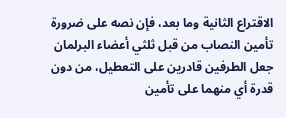الاقتراع الثانية وما بعد، فإن نصه على ضرورة تأمين النصاب من قبل ثلثي أعضاء البرلمان جعل الطرفين قادرين على التعطيل، من دون قدرة أي منهما على تأمين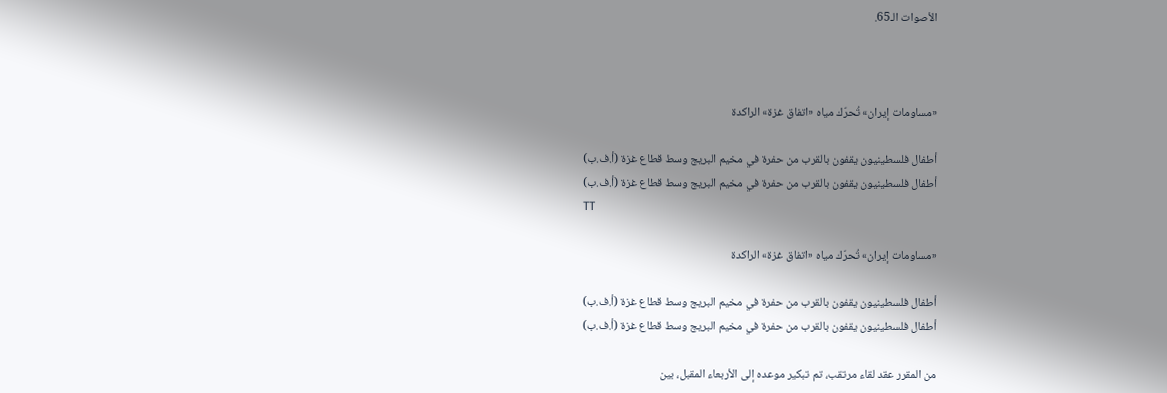الأصوات الـ65.



«مساومات إيران» تُحرّك مياه «اتفاق غزة» الراكدة

أطفال فلسطينيون يقفون بالقرب من حفرة في مخيم البريج وسط قطاع غزة (أ.ف.ب)
أطفال فلسطينيون يقفون بالقرب من حفرة في مخيم البريج وسط قطاع غزة (أ.ف.ب)
TT

«مساومات إيران» تُحرّك مياه «اتفاق غزة» الراكدة

أطفال فلسطينيون يقفون بالقرب من حفرة في مخيم البريج وسط قطاع غزة (أ.ف.ب)
أطفال فلسطينيون يقفون بالقرب من حفرة في مخيم البريج وسط قطاع غزة (أ.ف.ب)

من المقرر عقد لقاء مرتقب، تم تبكير موعده إلى الأربعاء المقبل، بين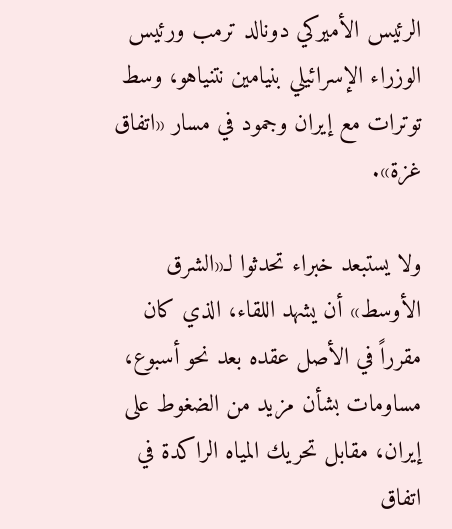الرئيس الأميركي دونالد ترمب ورئيس الوزراء الإسرائيلي بنيامين نتنياهو، وسط توترات مع إيران وجمود في مسار «اتفاق غزة».

ولا يستبعد خبراء تحدثوا لـ«الشرق الأوسط» أن يشهد اللقاء، الذي كان مقرراً في الأصل عقده بعد نحو أسبوع، مساومات بشأن مزيد من الضغوط على إيران، مقابل تحريك المياه الراكدة في اتفاق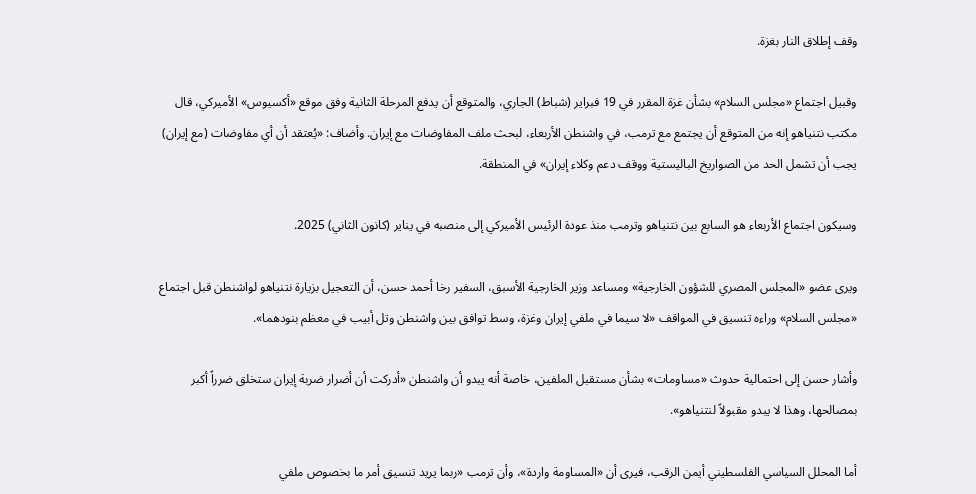وقف إطلاق النار بغزة.

وقبيل اجتماع «مجلس السلام» بشأن غزة المقرر في 19 فبراير (شباط) الجاري، والمتوقع أن يدفع المرحلة الثانية وفق موقع «أكسيوس» الأميركي، قال مكتب نتنياهو إنه من المتوقع أن يجتمع مع ترمب، في واشنطن الأربعاء، لبحث ملف المفاوضات مع إيران. وأضاف: «يُعتقد أن أي مفاوضات (مع إيران) يجب أن تشمل الحد من الصواريخ الباليستية ووقف دعم وكلاء إيران» في المنطقة.

وسيكون اجتماع الأربعاء هو السابع بين نتنياهو وترمب منذ ‌عودة الرئيس الأميركي إلى منصبه في يناير (كانون الثاني) 2025.

ويرى عضو «المجلس المصري للشؤون الخارجية» ومساعد وزير الخارجية الأسبق، السفير رخا أحمد حسن، أن التعجيل بزيارة نتنياهو لواشنطن قبل اجتماع «مجلس السلام» وراءه تنسيق في المواقف «لا سيما في ملفي إيران وغزة، وسط توافق بين واشنطن وتل أبيب في معظم بنودهما».

وأشار حسن إلى احتمالية حدوث «مساومات» بشأن مستقبل الملفين، خاصة أنه يبدو أن واشنطن «أدركت أن أضرار ضربة إيران ستخلق ضرراً أكبر بمصالحها، وهذا لا يبدو مقبولاً لنتنياهو».

أما المحلل السياسي الفلسطيني أيمن الرقب، فيرى أن «المساومة واردة»، وأن ترمب «ربما يريد تنسيق أمر ما بخصوص ملفي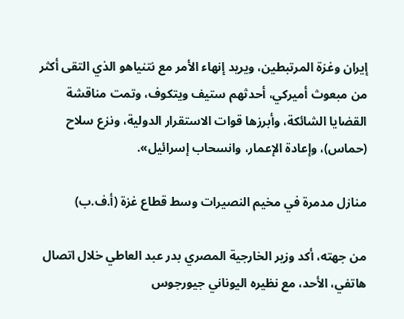إيران وغزة المرتبطين، ويريد إنهاء الأمر مع نتنياهو الذي التقى أكثر من مبعوث أميركي، أحدثهم ستيف ويتكوف، وتمت مناقشة القضايا الشائكة، وأبرزها قوات الاستقرار الدولية، ونزع سلاح (حماس)، وإعادة الإعمار، وانسحاب إسرائيل».

منازل مدمرة في مخيم النصيرات وسط قطاع غزة (أ.ف.ب)

من جهته، أكد وزير الخارجية المصري بدر عبد العاطي خلال اتصال هاتفي، الأحد، مع نظيره اليوناني جيورجوس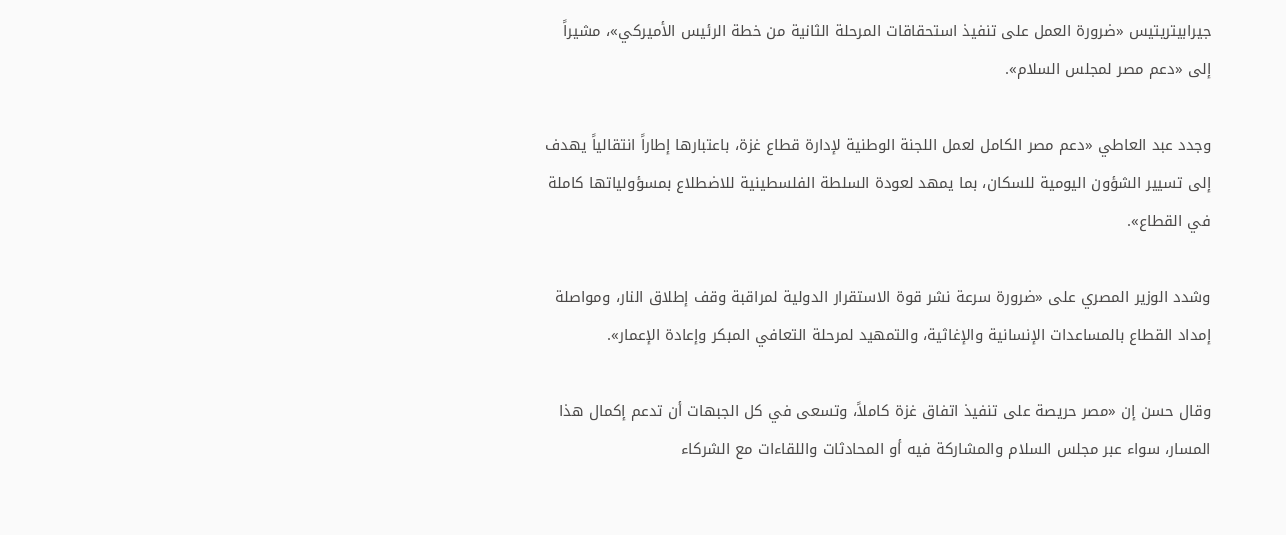جيرابيتريتيس «ضرورة العمل على تنفيذ استحقاقات المرحلة الثانية من خطة الرئيس الأميركي»، مشيراً إلى «دعم مصر لمجلس السلام».

وجدد عبد العاطي «دعم مصر الكامل لعمل اللجنة الوطنية لإدارة قطاع غزة، باعتبارها إطاراً انتقالياً يهدف إلى تسيير الشؤون اليومية للسكان، بما يمهد لعودة السلطة الفلسطينية للاضطلاع بمسؤولياتها كاملة في القطاع».

وشدد الوزير المصري على «ضرورة سرعة نشر قوة الاستقرار الدولية لمراقبة وقف إطلاق النار، ومواصلة إمداد القطاع بالمساعدات الإنسانية والإغاثية، والتمهيد لمرحلة التعافي المبكر وإعادة الإعمار».

وقال حسن إن «مصر حريصة على تنفيذ اتفاق غزة كاملاً، وتسعى في كل الجبهات أن تدعم إكمال هذا المسار، سواء عبر مجلس السلام والمشاركة فيه أو المحادثات واللقاءات مع الشركاء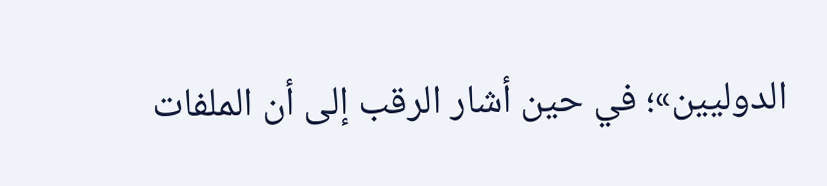الدوليين»؛ في حين أشار الرقب إلى أن الملفات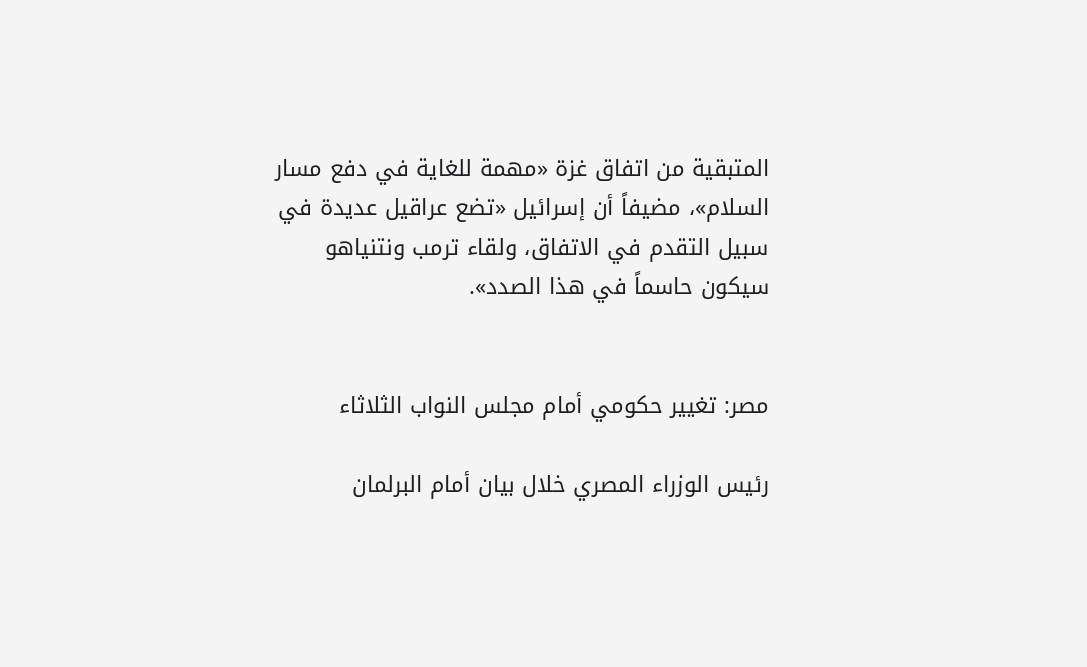المتبقية من اتفاق غزة «مهمة للغاية في دفع مسار السلام»، مضيفاً أن إسرائيل «تضع عراقيل عديدة في سبيل التقدم في الاتفاق، ولقاء ترمب ونتنياهو سيكون حاسماً في هذا الصدد».


مصر: تغيير حكومي أمام مجلس النواب الثلاثاء

رئيس الوزراء المصري خلال بيان أمام البرلمان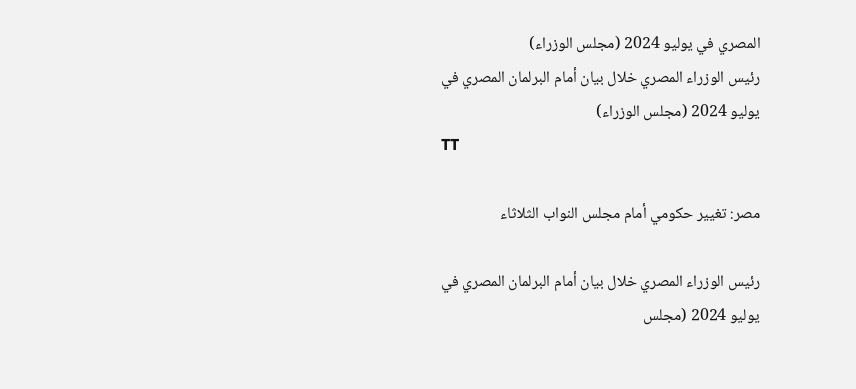المصري في يوليو 2024 (مجلس الوزراء)
رئيس الوزراء المصري خلال بيان أمام البرلمان المصري في يوليو 2024 (مجلس الوزراء)
TT

مصر: تغيير حكومي أمام مجلس النواب الثلاثاء

رئيس الوزراء المصري خلال بيان أمام البرلمان المصري في يوليو 2024 (مجلس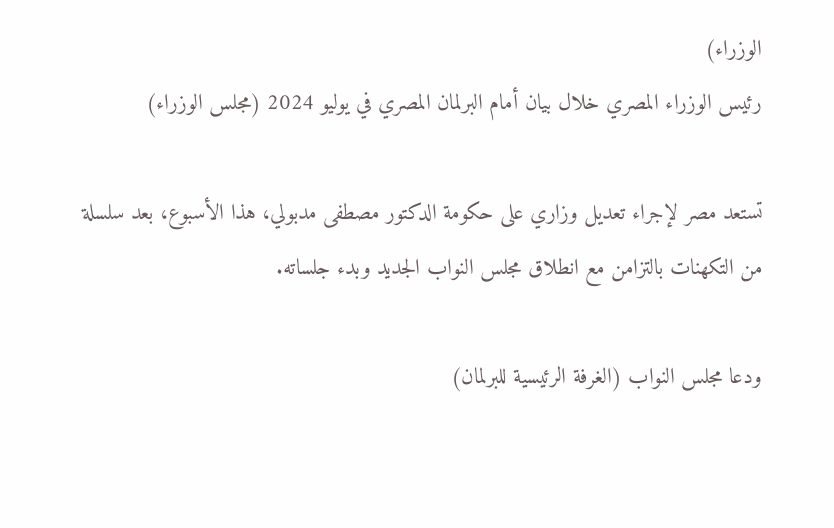الوزراء)
رئيس الوزراء المصري خلال بيان أمام البرلمان المصري في يوليو 2024 (مجلس الوزراء)

تستعد مصر لإجراء تعديل وزاري على حكومة الدكتور مصطفى مدبولي، هذا الأسبوع، بعد سلسلة من التكهنات بالتزامن مع انطلاق مجلس النواب الجديد وبدء جلساته.

ودعا مجلس النواب (الغرفة الرئيسية للبرلمان)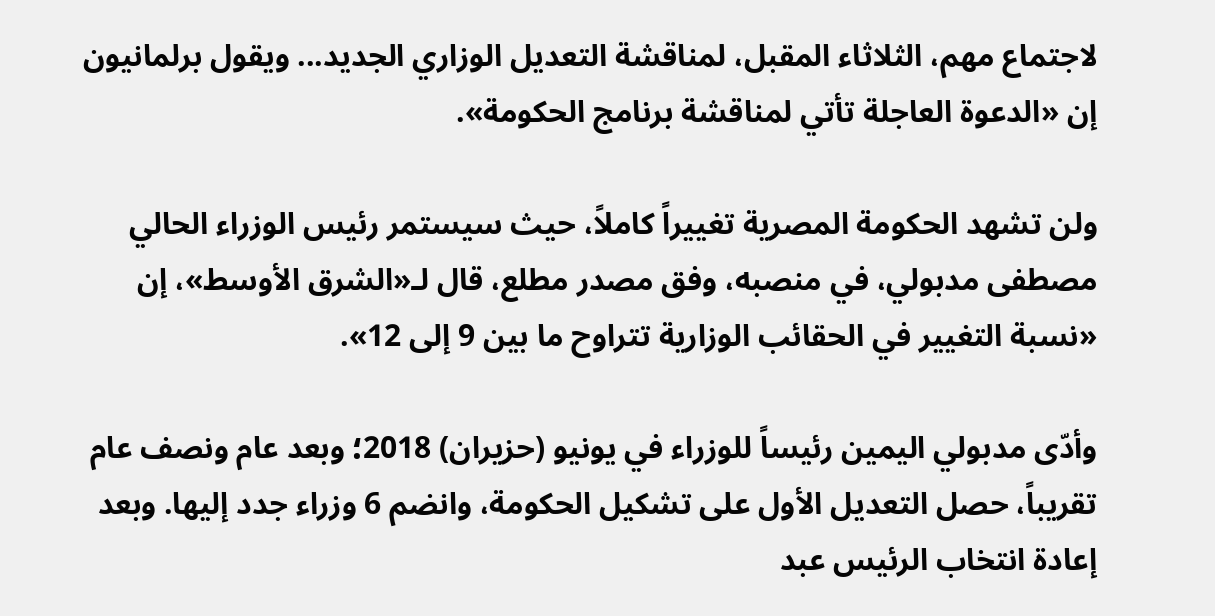لاجتماع مهم، الثلاثاء المقبل، لمناقشة التعديل الوزاري الجديد... ويقول برلمانيون إن «الدعوة العاجلة تأتي لمناقشة برنامج الحكومة».

ولن تشهد الحكومة المصرية تغييراً كاملاً، حيث سيستمر رئيس الوزراء الحالي مصطفى مدبولي، في منصبه، وفق مصدر مطلع، قال لـ«الشرق الأوسط»، إن «نسبة التغيير في الحقائب الوزارية تتراوح ما بين 9 إلى 12».

وأدّى مدبولي اليمين رئيساً للوزراء في يونيو (حزيران) 2018؛ وبعد عام ونصف عام تقريباً، حصل التعديل الأول على تشكيل الحكومة، وانضم 6 وزراء جدد إليها. وبعد إعادة انتخاب الرئيس عبد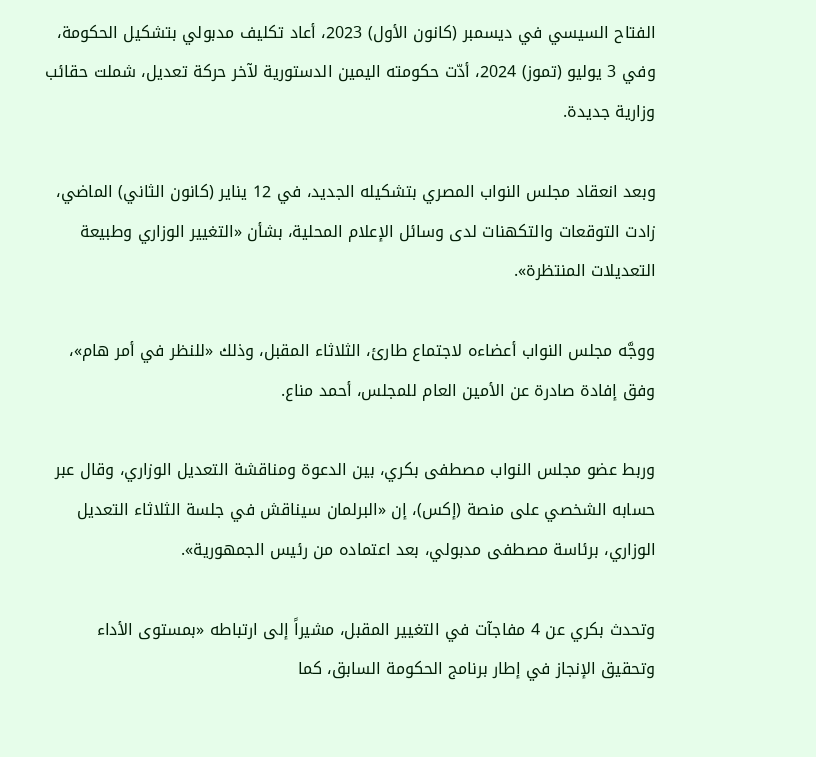الفتاح السيسي في ديسمبر (كانون الأول) 2023، أعاد تكليف مدبولي بتشكيل الحكومة، وفي 3 يوليو (تموز) 2024، أدّت حكومته اليمين الدستورية لآخر حركة تعديل، شملت حقائب وزارية جديدة.

وبعد انعقاد مجلس النواب المصري بتشكيله الجديد، في 12 يناير (كانون الثاني) الماضي، زادت التوقعات والتكهنات لدى وسائل الإعلام المحلية، بشأن «التغيير الوزاري وطبيعة التعديلات المنتظرة».

ووجَّه مجلس النواب أعضاءه لاجتماع طارئ، الثلاثاء المقبل، وذلك «للنظر في أمر هام»، وفق إفادة صادرة عن الأمين العام للمجلس، أحمد مناع.

وربط عضو مجلس النواب مصطفى بكري، بين الدعوة ومناقشة التعديل الوزاري، وقال عبر حسابه الشخصي على منصة (إكس)، إن «البرلمان سيناقش في جلسة الثلاثاء التعديل الوزاري، برئاسة مصطفى مدبولي، بعد اعتماده من رئيس الجمهورية».

وتحدث بكري عن 4 مفاجآت في التغيير المقبل، مشيراً إلى ارتباطه «بمستوى الأداء وتحقيق الإنجاز في إطار برنامج الحكومة السابق، كما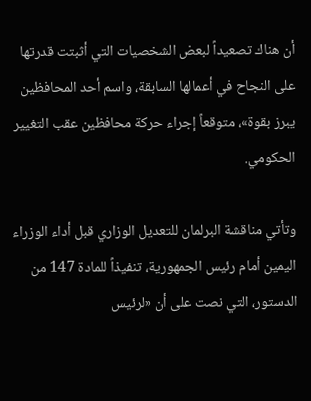أن هناك تصعيداً لبعض الشخصيات التي أثبتت قدرتها على النجاح في أعمالها السابقة، واسم أحد المحافظين يبرز بقوة»، متوقعاً إجراء حركة محافظين عقب التغيير الحكومي.

وتأتي مناقشة البرلمان للتعديل الوزاري قبل أداء الوزراء اليمين أمام رئيس الجمهورية، تنفيذاً للمادة 147 من الدستور، التي نصت على أن «لرئيس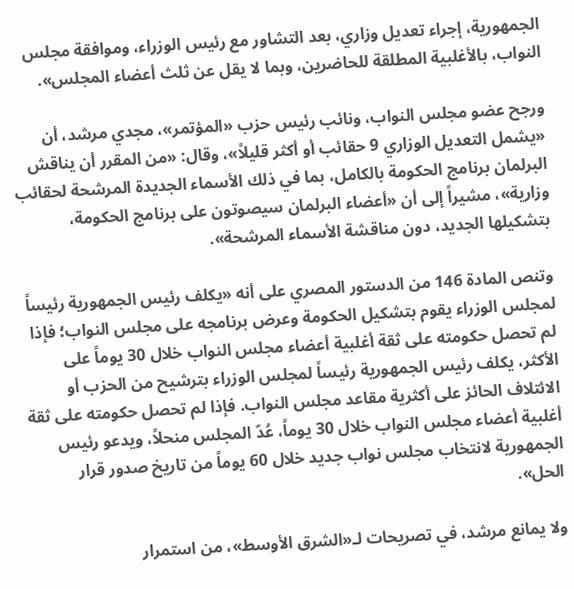الجمهورية، إجراء تعديل وزاري، بعد التشاور مع رئيس الوزراء، وموافقة مجلس النواب، بالأغلبية المطلقة للحاضرين، وبما لا يقل عن ثلث أعضاء المجلس».

ورجح عضو مجلس النواب، ونائب رئيس حزب «المؤتمر»، مجدي مرشد، أن «يشمل التعديل الوزاري 9 حقائب أو أكثر قليلاً»، وقال: «من المقرر أن يناقش البرلمان برنامج الحكومة بالكامل، بما في ذلك الأسماء الجديدة المرشحة لحقائب وزارية»، مشيراً إلى أن «أعضاء البرلمان سيصوتون على برنامج الحكومة، بتشكيلها الجديد، دون مناقشة الأسماء المرشحة».

وتنص المادة 146 من الدستور المصري على أنه «يكلف رئيس الجمهورية رئيساً لمجلس الوزراء يقوم بتشكيل الحكومة وعرض برنامجه على مجلس النواب؛ فإذا لم تحصل حكومته على ثقة أغلبية أعضاء مجلس النواب خلال 30 يوماً على الأكثر، يكلف رئيس الجمهورية رئيساً لمجلس الوزراء بترشيح من الحزب أو الائتلاف الحائز على أكثرية مقاعد مجلس النواب. فإذا لم تحصل حكومته على ثقة أغلبية أعضاء مجلس النواب خلال 30 يوماً، عُدّ المجلس منحلاً، ويدعو رئيس الجمهورية لانتخاب مجلس نواب جديد خلال 60 يوماً من تاريخ صدور قرار الحل».

ولا يمانع مرشد، في تصريحات لـ«الشرق الأوسط»، من استمرار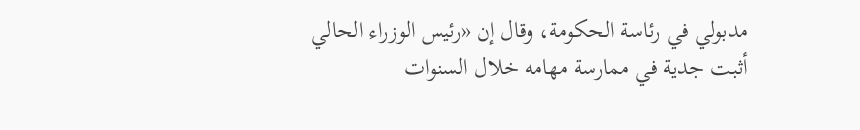مدبولي في رئاسة الحكومة، وقال إن «رئيس الوزراء الحالي أثبت جدية في ممارسة مهامه خلال السنوات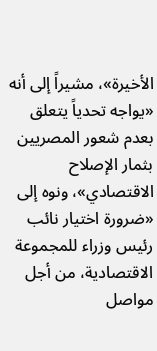الأخيرة»، مشيراً إلى أنه «يواجه تحدياً يتعلق بعدم شعور المصريين بثمار الإصلاح الاقتصادي»، ونوه إلى «ضرورة اختيار نائب رئيس وزراء للمجموعة الاقتصادية، من أجل مواصل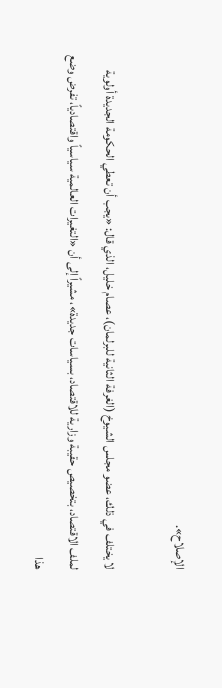الإصلاح».

لا يختلف في ذلك، عضو مجلس الشيوخ (الغرفة الثانية للبرلمان)، عصام خليل، الذي قال: «يجب أن تعطي الحكومة الجديدة أولوية لملف الاقتصاد، بتخصيص حقيبة وزارية للاقتصاد، بسياسات جديدة»، مشيراً إلى أن «التغيرات العالمية سياسياً واقتصادياً، تفرض وضع هذا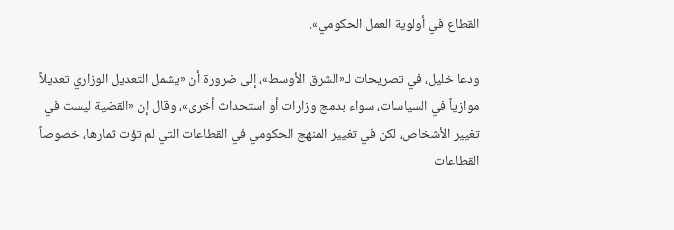القطاع في أولوية العمل الحكومي».

ودعا خليل، في تصريحات لـ«الشرق الأوسط»، إلى ضرورة أن «يشمل التعديل الوزاري تعديلاً موازياً في السياسات، سواء بدمج وزارات أو استحداث أخرى»، وقال إن «القضية ليست في تغيير الأشخاص، لكن في تغيير المنهج الحكومي في القطاعات التي لم تؤت ثمارها، خصوصاً القطاعات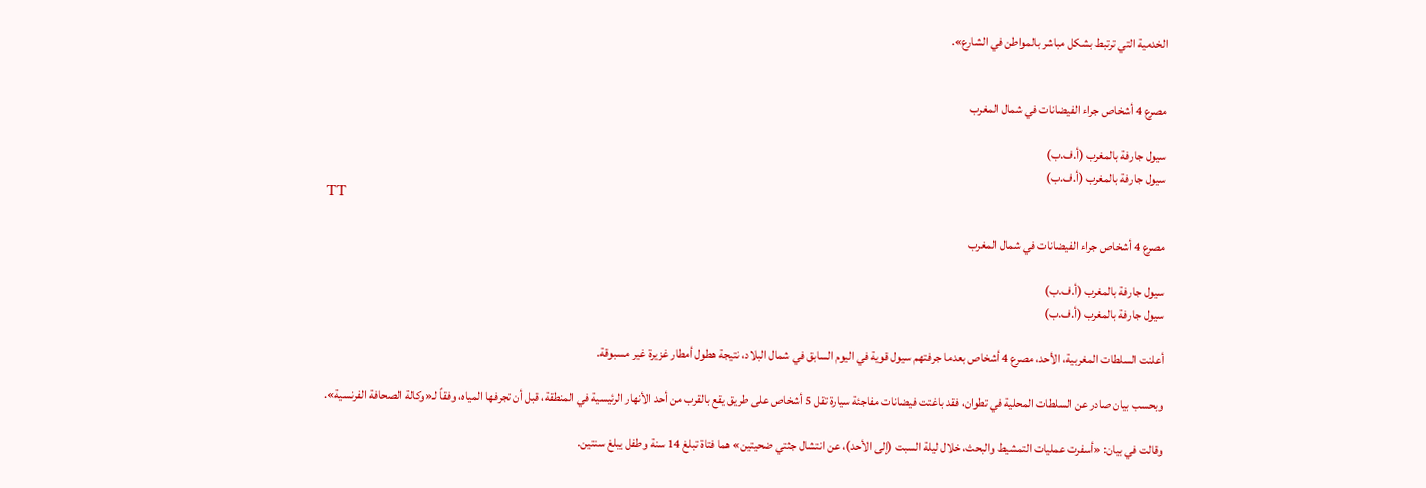الخدمية التي ترتبط بشكل مباشر بالمواطن في الشارع».


مصرع 4 أشخاص جراء الفيضانات في شمال المغرب

سيول جارفة بالمغرب (أ.ف.ب)
سيول جارفة بالمغرب (أ.ف.ب)
TT

مصرع 4 أشخاص جراء الفيضانات في شمال المغرب

سيول جارفة بالمغرب (أ.ف.ب)
سيول جارفة بالمغرب (أ.ف.ب)

أعلنت السلطات المغربية، الأحد، مصرع 4 أشخاص بعدما جرفتهم سيول قوية في اليوم السابق في شمال البلاد، نتيجة هطول أمطار غزيرة غير مسبوقة.

وبحسب بيان صادر عن السلطات المحلية في تطوان، فقد باغتت فيضانات مفاجئة سيارة تقل 5 أشخاص على طريق يقع بالقرب من أحد الأنهار الرئيسية في المنطقة، قبل أن تجرفها المياه، وفقاً لـ«وكالة الصحافة الفرنسية».

وقالت في بيان: «أسفرت عمليات التمشيط والبحث، خلال ليلة السبت (إلى الأحد)، عن انتشال جثتي ضحيتين» هما فتاة تبلغ 14 سنة وطفل يبلغ سنتين.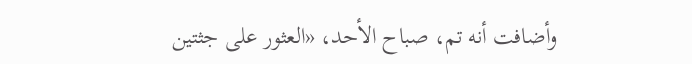وأضافت أنه تم، صباح الأحد، «العثور على جثتين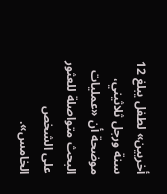أخريين» لطفل يبلغ 12 سنة ورجل ثلاثيني، موضحة أن «عمليات البحث متواصلة للعثور على الشخص الخامس».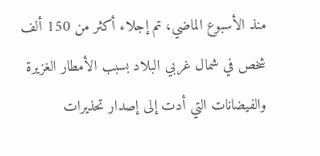منذ الأسبوع الماضي، تم إجلاء أكثر من 150 ألف شخص في شمال غربي البلاد بسبب الأمطار الغزيرة والفيضانات التي أدت إلى إصدار تحذيرات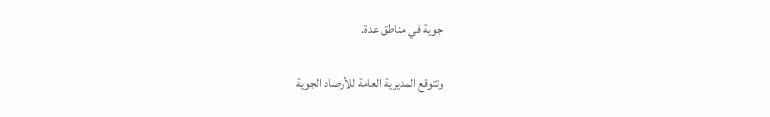جوية في مناطق عدة.

وتتوقع المديرية العامة للأرصاد الجوية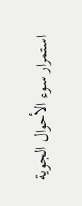استمرار سوء الأحوال الجوية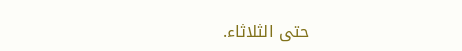حتى الثلاثاء.